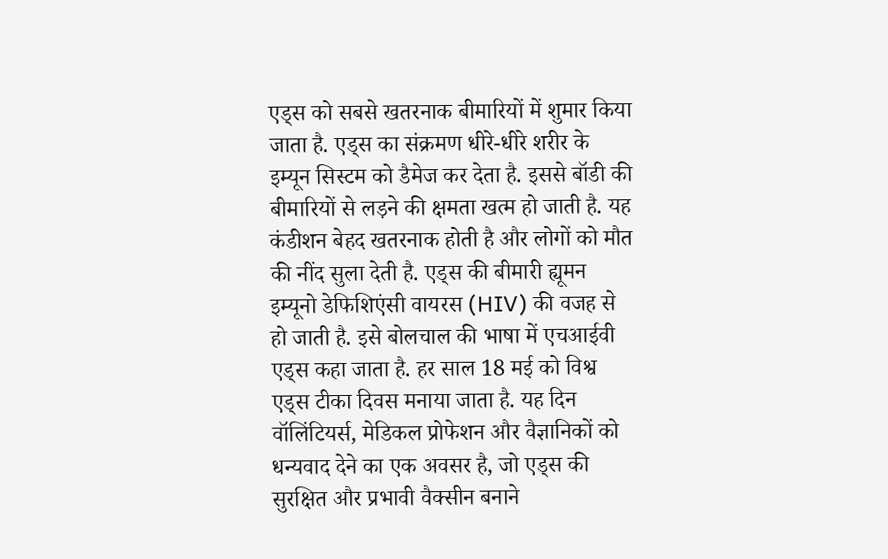एड्स को सबसे खतरनाक बीमारियों में शुमार किया जाता है. एड्स का संक्रमण धीरे-धीरे शरीर के इम्यून सिस्टम को डैमेज कर देता है. इससे बॉडी की बीमारियों से लड़ने की क्षमता खत्म हो जाती है. यह कंडीशन बेहद खतरनाक होती है और लोगों को मौत की नींद सुला देती है. एड्स की बीमारी ह्यूमन इम्यूनो डेफिशिएंसी वायरस (HIV) की वजह से हो जाती है. इसे बोलचाल की भाषा में एचआईवी एड्स कहा जाता है. हर साल 18 मई को विश्व एड्स टीका दिवस मनाया जाता है. यह दिन वॉलिंटियर्स, मेडिकल प्रोफेशन और वैज्ञानिकों को धन्यवाद देने का एक अवसर है, जो एड्स की सुरक्षित और प्रभावी वैक्सीन बनाने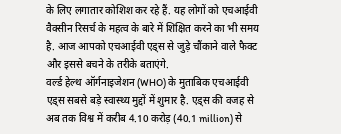के लिए लगातार कोशिश कर रहे हैं. यह लोगों को एचआईवी वैक्सीन रिसर्च के महत्व के बारे में शिक्षित करने का भी समय है. आज आपको एचआईवी एड्स से जुड़े चौंकाने वाले फैक्ट और इससे बचने के तरीके बताएंगे.
वर्ल्ड हेल्थ ऑर्गनाइजेशन (WHO) के मुताबिक एचआईवी एड्स सबसे बड़े स्वास्थ्य मुद्दों में शुमार है. एड्स की वजह से अब तक विश्व में करीब 4.10 करोड़ (40.1 million) से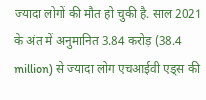ज्यादा लोगों की मौत हो चुकी है. साल 2021 के अंत में अनुमानित 3.84 करोड़ (38.4 million) से ज्यादा लोग एचआईवी एड्स की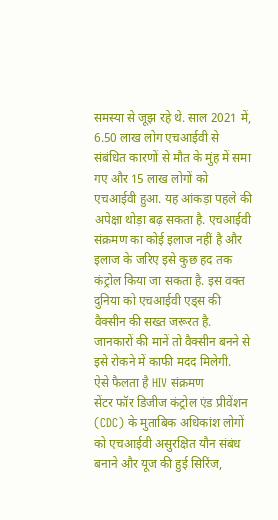समस्या से जूझ रहे थे. साल 2021 में, 6.50 लाख लोग एचआईवी से संबंधित कारणों से मौत के मुंह में समा गए और 15 लाख लोगों को एचआईवी हुआ. यह आंकड़ा पहले की अपेक्षा थोड़ा बढ़ सकता है. एचआईवी संक्रमण का कोई इलाज नहीं है और इलाज के जरिए इसे कुछ हद तक कंट्रोल किया जा सकता है. इस वक्त दुनिया को एचआईवी एड्स की वैक्सीन की सख्त जरूरत है. जानकारों की मानें तो वैक्सीन बनने से इसे रोकने में काफी मदद मिलेगी.
ऐसे फैलता है HIV संक्रमण
सेंटर फॉर डिजीज कंट्रोल एंड प्रीवेंशन (CDC) के मुताबिक अधिकांश लोगों को एचआईवी असुरक्षित यौन संबंध बनाने और यूज की हुई सिरिंज,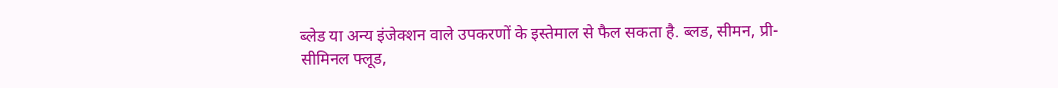ब्लेड या अन्य इंजेक्शन वाले उपकरणों के इस्तेमाल से फैल सकता है. ब्लड, सीमन, प्री-सीमिनल फ्लूड,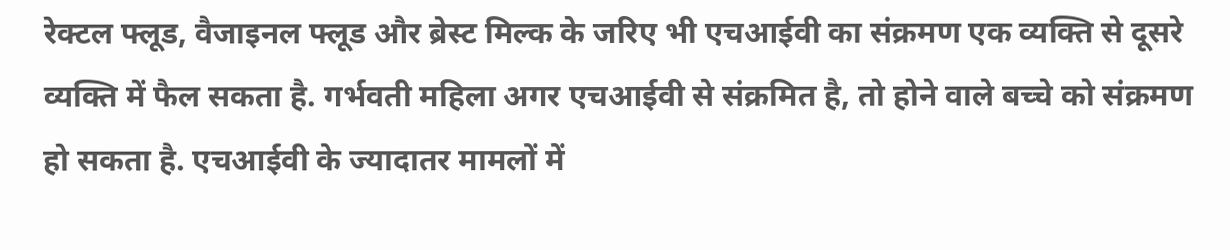रेक्टल फ्लूड, वैजाइनल फ्लूड और ब्रेस्ट मिल्क के जरिए भी एचआईवी का संक्रमण एक व्यक्ति से दूसरे व्यक्ति में फैल सकता है. गर्भवती महिला अगर एचआईवी से संक्रमित है, तो होने वाले बच्चे को संक्रमण हो सकता है. एचआईवी के ज्यादातर मामलों में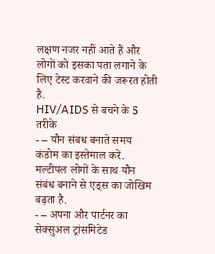लक्षण नजर नहीं आते हैं और लोगों को इसका पता लगाने के लिए टेस्ट करवाने की जरूरत होती है.
HIV/AIDS से बचने के 5 तरीके
- – यौन संबध बनाते समय कंडोम का इस्तेमाल करें. मल्टीपल लोगों के साथ यौन संबंध बनाने से एड्स का जोखिम बढ़ता है.
- – अपना और पार्टनर का सेक्सुअल ट्रांसमिटेड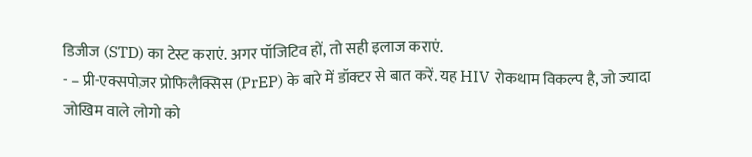डिजीज (STD) का टेस्ट कराएं. अगर पॉजिटिव हों, तो सही इलाज कराएं.
- – प्री-एक्सपोज़र प्रोफिलैक्सिस (PrEP) के बारे में डॉक्टर से बात करें. यह HIV रोकथाम विकल्प है, जो ज्यादा जोखिम वाले लोगो को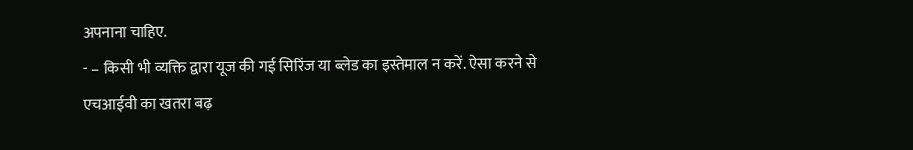अपनाना चाहिए.
- – किसी भी व्यक्ति द्वारा यूज की गई सिरिंज या ब्लेड का इस्तेमाल न करें. ऐसा करने से एचआईवी का खतरा बढ़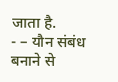जाता है.
- – यौन संबंध बनाने से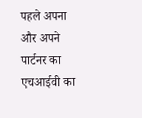पहले अपना और अपने पार्टनर का एचआईवी का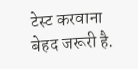टेस्ट करवाना बेहद जरूरी है.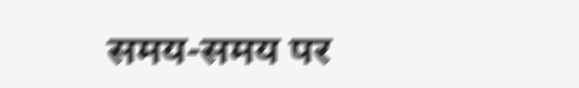समय-समय पर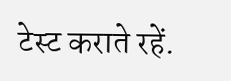टेस्ट कराते रहें.